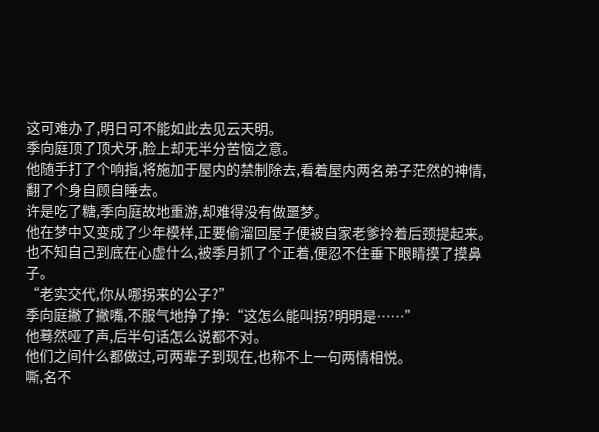这可难办了,明日可不能如此去见云天明。
季向庭顶了顶犬牙,脸上却无半分苦恼之意。
他随手打了个响指,将施加于屋内的禁制除去,看着屋内两名弟子茫然的神情,翻了个身自顾自睡去。
许是吃了糖,季向庭故地重游,却难得没有做噩梦。
他在梦中又变成了少年模样,正要偷溜回屋子便被自家老爹拎着后颈提起来。
也不知自己到底在心虚什么,被季月抓了个正着,便忍不住垂下眼睛摸了摸鼻子。
“老实交代,你从哪拐来的公子?”
季向庭撇了撇嘴,不服气地挣了挣:“这怎么能叫拐?明明是……”
他蓦然哑了声,后半句话怎么说都不对。
他们之间什么都做过,可两辈子到现在,也称不上一句两情相悦。
嘶,名不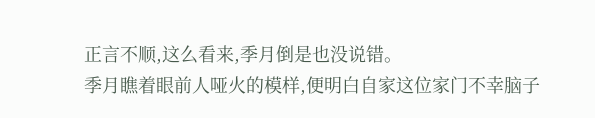正言不顺,这么看来,季月倒是也没说错。
季月瞧着眼前人哑火的模样,便明白自家这位家门不幸脑子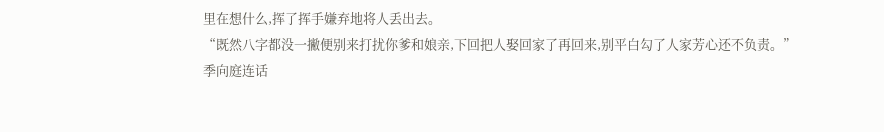里在想什么,挥了挥手嫌弃地将人丢出去。
“既然八字都没一撇便别来打扰你爹和娘亲,下回把人娶回家了再回来,别平白勾了人家芳心还不负责。”
季向庭连话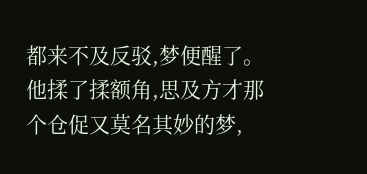都来不及反驳,梦便醒了。
他揉了揉额角,思及方才那个仓促又莫名其妙的梦,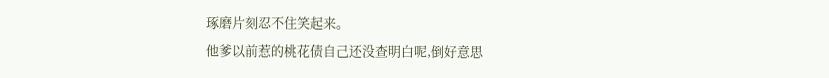琢磨片刻忍不住笑起来。
他爹以前惹的桃花债自己还没查明白呢,倒好意思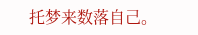托梦来数落自己。